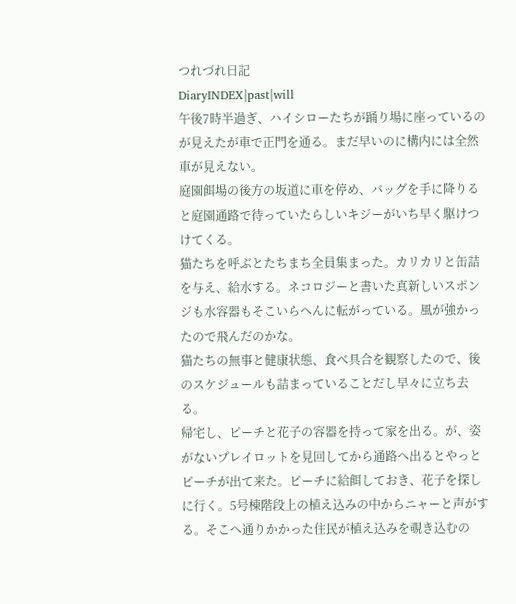つれづれ日記
DiaryINDEX|past|will
午後7時半過ぎ、ハイシローたちが踊り場に座っているのが見えたが車で正門を通る。まだ早いのに構内には全然車が見えない。
庭園餌場の後方の坂道に車を停め、バッグを手に降りると庭園通路で待っていたらしいキジーがいち早く駆けつけてくる。
猫たちを呼ぶとたちまち全員集まった。カリカリと缶詰を与え、給水する。ネコロジーと書いた真新しいスポンジも水容器もそこいらへんに転がっている。風が強かったので飛んだのかな。
猫たちの無事と健康状態、食べ具合を観察したので、後のスケジュールも詰まっていることだし早々に立ち去る。
帰宅し、ピーチと花子の容器を持って家を出る。が、姿がないプレイロットを見回してから通路へ出るとやっとピーチが出て来た。ピーチに給餌しておき、花子を探しに行く。5号棟階段上の植え込みの中からニャーと声がする。そこへ通りかかった住民が植え込みを覗き込むの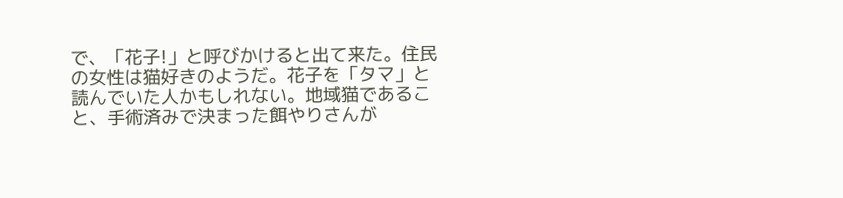で、「花子!」と呼びかけると出て来た。住民の女性は猫好きのようだ。花子を「タマ」と読んでいた人かもしれない。地域猫であること、手術済みで決まった餌やりさんが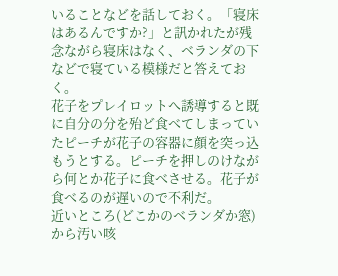いることなどを話しておく。「寝床はあるんですか?」と訊かれたが残念ながら寝床はなく、ベランダの下などで寝ている模様だと答えておく。
花子をプレイロットへ誘導すると既に自分の分を殆ど食べてしまっていたピーチが花子の容器に顔を突っ込もうとする。ピーチを押しのけながら何とか花子に食べさせる。花子が食べるのが遅いので不利だ。
近いところ(どこかのベランダか窓)から汚い咳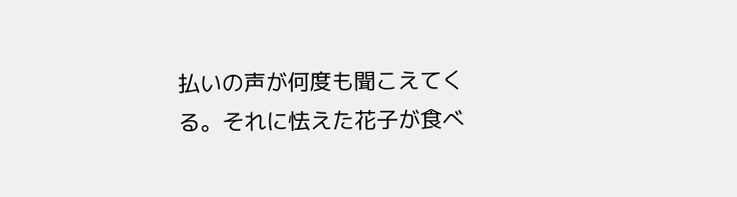払いの声が何度も聞こえてくる。それに怯えた花子が食べ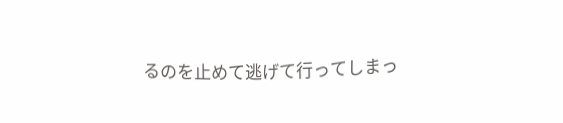るのを止めて逃げて行ってしまっ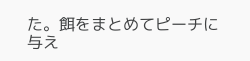た。餌をまとめてピーチに与え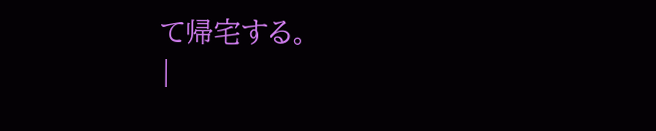て帰宅する。
|